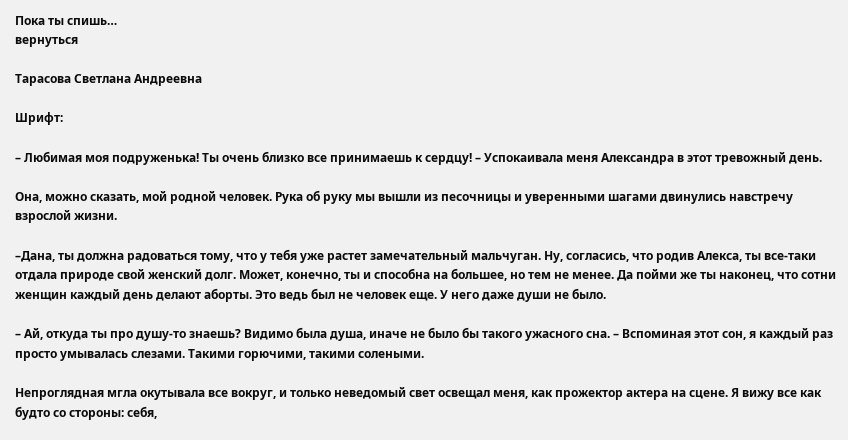Пока ты спишь…
вернуться

Тарасова Светлана Андреевна

Шрифт:

– Любимая моя подруженька! Ты очень близко все принимаешь к сердцу! – Успокаивала меня Александра в этот тревожный день.

Она, можно сказать, мой родной человек. Рука об руку мы вышли из песочницы и уверенными шагами двинулись навстречу взрослой жизни.

–Дана, ты должна радоваться тому, что у тебя уже растет замечательный мальчуган. Ну, согласись, что родив Алекса, ты все-таки отдала природе свой женский долг. Может, конечно, ты и способна на большее, но тем не менее. Да пойми же ты наконец, что сотни женщин каждый день делают аборты. Это ведь был не человек еще. У него даже души не было.

– Ай, откуда ты про душу-то знаешь? Видимо была душа, иначе не было бы такого ужасного сна. – Вспоминая этот сон, я каждый раз просто умывалась слезами. Такими горючими, такими солеными.

Непроглядная мгла окутывала все вокруг, и только неведомый свет освещал меня, как прожектор актера на сцене. Я вижу все как будто со стороны: себя,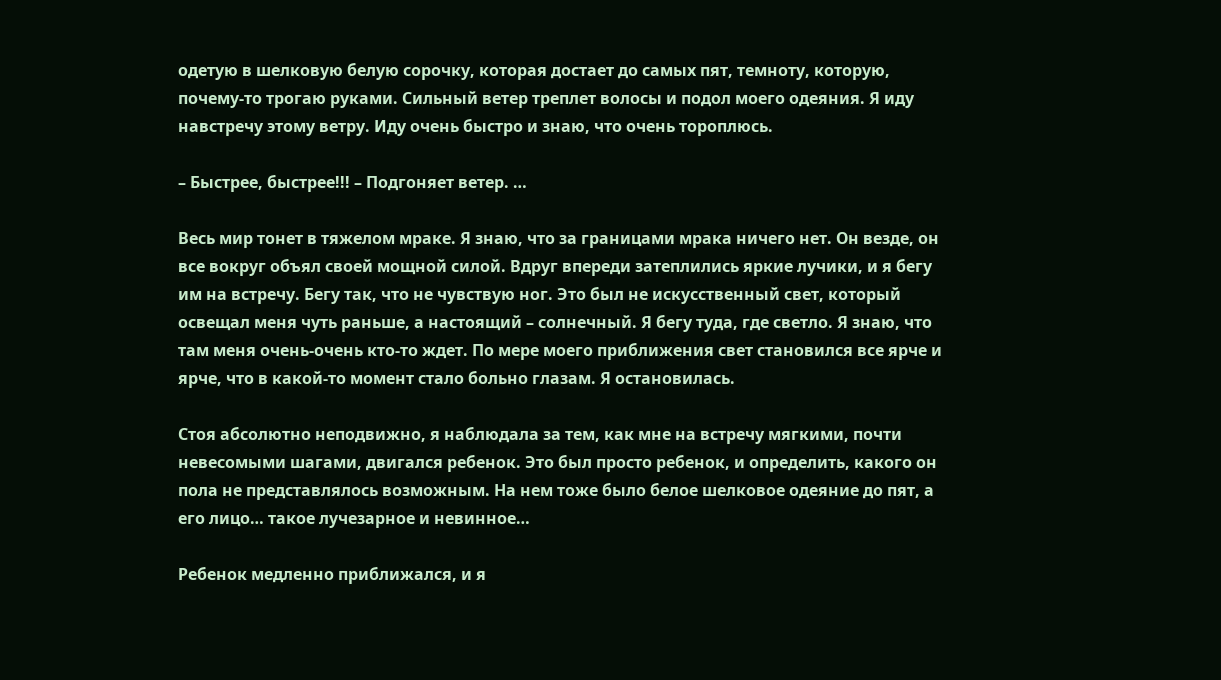одетую в шелковую белую сорочку, которая достает до самых пят, темноту, которую, почему-то трогаю руками. Сильный ветер треплет волосы и подол моего одеяния. Я иду навстречу этому ветру. Иду очень быстро и знаю, что очень тороплюсь.

– Быстрее, быстрее!!! – Подгоняет ветер. …

Весь мир тонет в тяжелом мраке. Я знаю, что за границами мрака ничего нет. Он везде, он все вокруг объял своей мощной силой. Вдруг впереди затеплились яркие лучики, и я бегу им на встречу. Бегу так, что не чувствую ног. Это был не искусственный свет, который освещал меня чуть раньше, а настоящий – солнечный. Я бегу туда, где светло. Я знаю, что там меня очень-очень кто-то ждет. По мере моего приближения свет становился все ярче и ярче, что в какой-то момент стало больно глазам. Я остановилась.

Стоя абсолютно неподвижно, я наблюдала за тем, как мне на встречу мягкими, почти невесомыми шагами, двигался ребенок. Это был просто ребенок, и определить, какого он пола не представлялось возможным. На нем тоже было белое шелковое одеяние до пят, а его лицо… такое лучезарное и невинное…

Ребенок медленно приближался, и я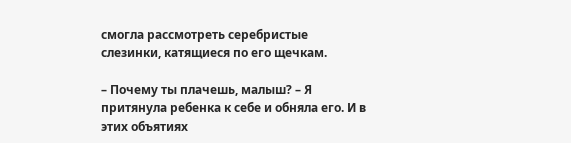смогла рассмотреть серебристые слезинки, катящиеся по его щечкам.

– Почему ты плачешь, малыш? – Я притянула ребенка к себе и обняла его. И в этих объятиях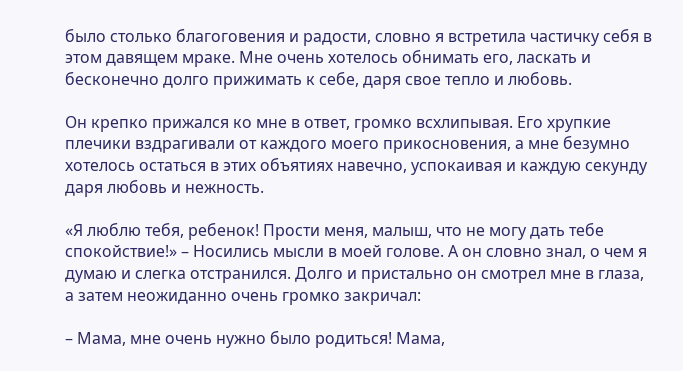было столько благоговения и радости, словно я встретила частичку себя в этом давящем мраке. Мне очень хотелось обнимать его, ласкать и бесконечно долго прижимать к себе, даря свое тепло и любовь.

Он крепко прижался ко мне в ответ, громко всхлипывая. Его хрупкие плечики вздрагивали от каждого моего прикосновения, а мне безумно хотелось остаться в этих объятиях навечно, успокаивая и каждую секунду даря любовь и нежность.

«Я люблю тебя, ребенок! Прости меня, малыш, что не могу дать тебе спокойствие!» – Носились мысли в моей голове. А он словно знал, о чем я думаю и слегка отстранился. Долго и пристально он смотрел мне в глаза, а затем неожиданно очень громко закричал:

– Мама, мне очень нужно было родиться! Мама,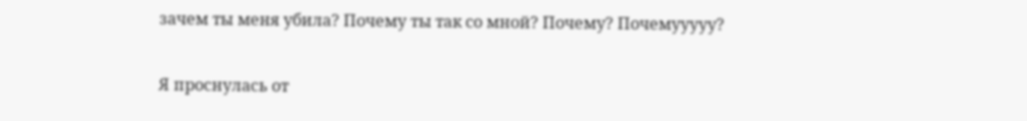зачем ты меня убила? Почему ты так со мной? Почему? Почемууууу?

Я проснулась от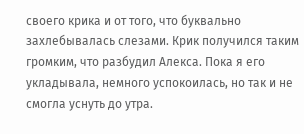своего крика и от того, что буквально захлебывалась слезами. Крик получился таким громким, что разбудил Алекса. Пока я его укладывала, немного успокоилась, но так и не смогла уснуть до утра.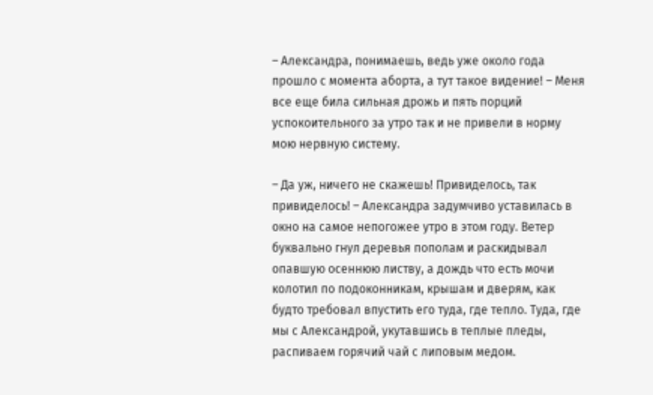– Александра, понимаешь, ведь уже около года прошло с момента аборта, а тут такое видение! – Меня все еще била сильная дрожь и пять порций успокоительного за утро так и не привели в норму мою нервную систему.

– Да уж, ничего не скажешь! Привиделось, так привиделось! – Александра задумчиво уставилась в окно на самое непогожее утро в этом году. Ветер буквально гнул деревья пополам и раскидывал опавшую осеннюю листву, а дождь что есть мочи колотил по подоконникам, крышам и дверям, как будто требовал впустить его туда, где тепло. Туда, где мы с Александрой, укутавшись в теплые пледы, распиваем горячий чай с липовым медом.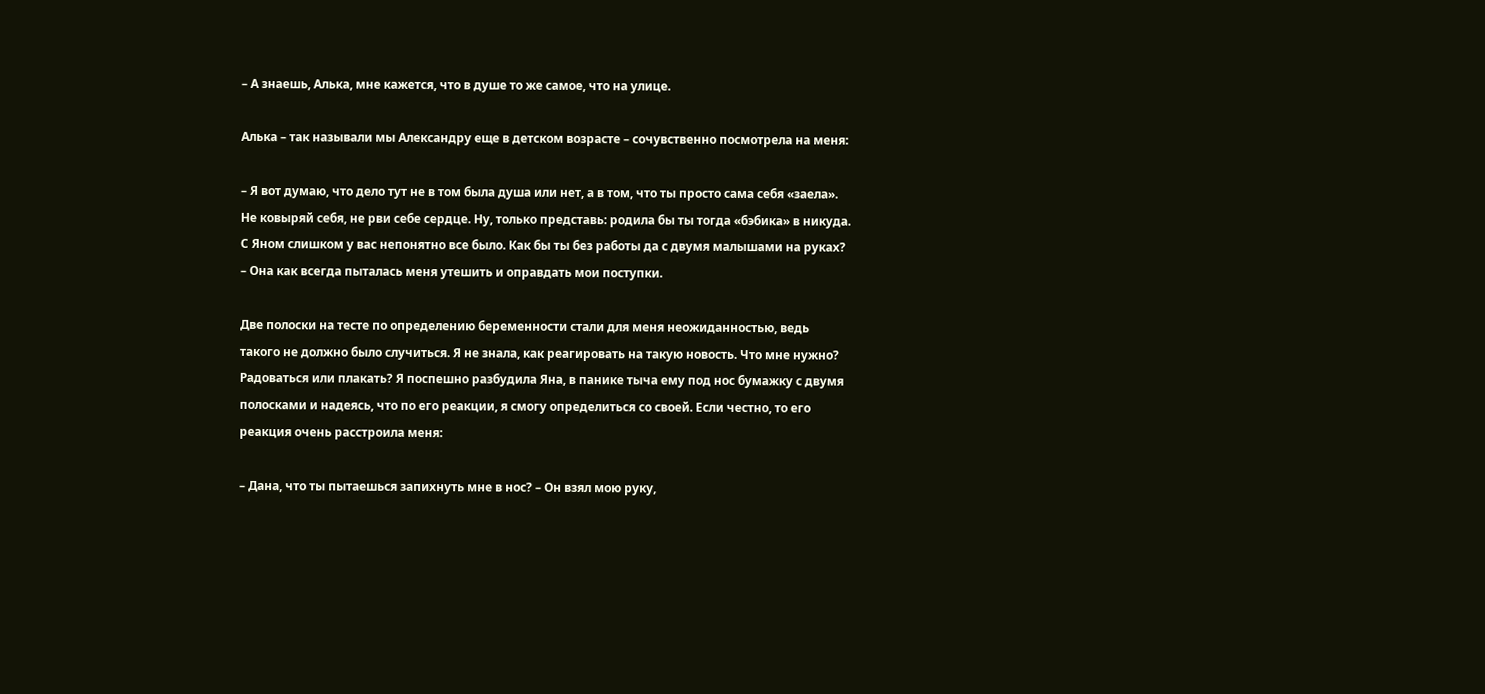– А знаешь, Алька, мне кажется, что в душе то же самое, что на улице.

Алька – так называли мы Александру еще в детском возрасте – сочувственно посмотрела на меня:

– Я вот думаю, что дело тут не в том была душа или нет, а в том, что ты просто сама себя «заела». Не ковыряй себя, не рви себе сердце. Ну, только представь: родила бы ты тогда «бэбика» в никуда. С Яном слишком у вас непонятно все было. Как бы ты без работы да с двумя малышами на руках? – Она как всегда пыталась меня утешить и оправдать мои поступки.

Две полоски на тесте по определению беременности стали для меня неожиданностью, ведь такого не должно было случиться. Я не знала, как реагировать на такую новость. Что мне нужно? Радоваться или плакать? Я поспешно разбудила Яна, в панике тыча ему под нос бумажку с двумя полосками и надеясь, что по его реакции, я смогу определиться со своей. Если честно, то его реакция очень расстроила меня:

– Дана, что ты пытаешься запихнуть мне в нос? – Он взял мою руку,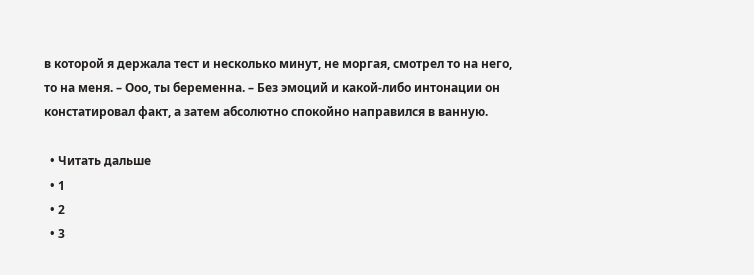в которой я держала тест и несколько минут, не моргая, смотрел то на него, то на меня. – Ооо, ты беременна. – Без эмоций и какой-либо интонации он констатировал факт, а затем абсолютно спокойно направился в ванную.

  • Читать дальше
  • 1
  • 2
  • 3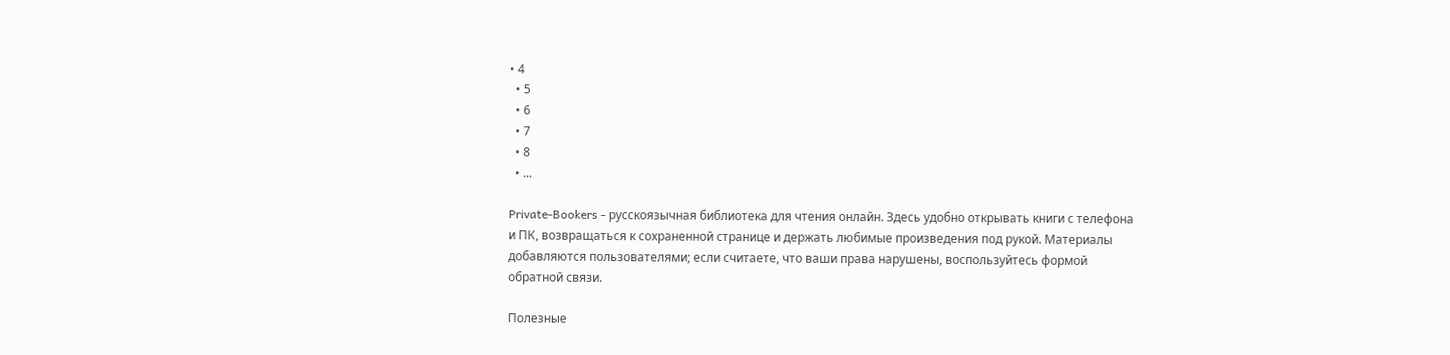• 4
  • 5
  • 6
  • 7
  • 8
  • ...

Private-Bookers - русскоязычная библиотека для чтения онлайн. Здесь удобно открывать книги с телефона и ПК, возвращаться к сохраненной странице и держать любимые произведения под рукой. Материалы добавляются пользователями; если считаете, что ваши права нарушены, воспользуйтесь формой обратной связи.

Полезные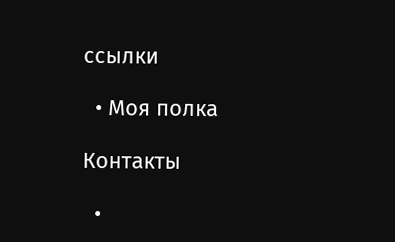ссылки

  • Моя полка

Контакты

  •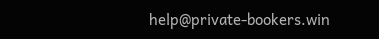help@private-bookers.win